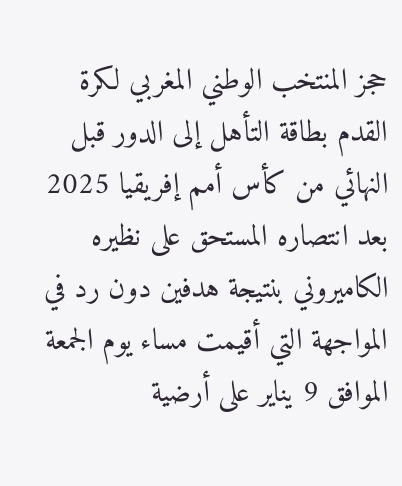حجز المنتخب الوطني المغربي لكرة القدم بطاقة التأهل إلى الدور قبل النهائي من كأس أمم إفريقيا 2025 بعد انتصاره المستحق على نظيره الكاميروني بنتيجة هدفين دون رد في المواجهة التي أقيمت مساء يوم الجمعة الموافق 9 يناير على أرضية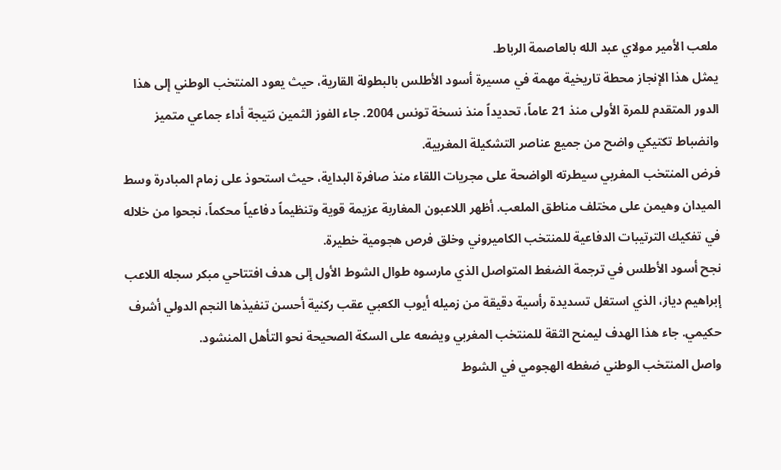ملعب الأمير مولاي عبد الله بالعاصمة الرباط.
يمثل هذا الإنجاز محطة تاريخية مهمة في مسيرة أسود الأطلس بالبطولة القارية، حيث يعود المنتخب الوطني إلى هذا الدور المتقدم للمرة الأولى منذ 21 عاماً، تحديداً منذ نسخة تونس 2004. جاء الفوز الثمين نتيجة أداء جماعي متميز وانضباط تكتيكي واضح من جميع عناصر التشكيلة المغربية.
فرض المنتخب المغربي سيطرته الواضحة على مجريات اللقاء منذ صافرة البداية، حيث استحوذ على زمام المبادرة وسط الميدان وهيمن على مختلف مناطق الملعب. أظهر اللاعبون المغاربة عزيمة قوية وتنظيماً دفاعياً محكماً، نجحوا من خلاله في تفكيك الترتيبات الدفاعية للمنتخب الكاميروني وخلق فرص هجومية خطيرة.
نجح أسود الأطلس في ترجمة الضغط المتواصل الذي مارسوه طوال الشوط الأول إلى هدف افتتاحي مبكر سجله اللاعب إبراهيم دياز، الذي استغل تسديدة رأسية دقيقة من زميله أيوب الكعبي عقب ركنية أحسن تنفيذها النجم الدولي أشرف حكيمي. جاء هذا الهدف ليمنح الثقة للمنتخب المغربي ويضعه على السكة الصحيحة نحو التأهل المنشود.
واصل المنتخب الوطني ضغطه الهجومي في الشوط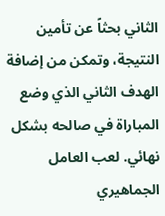الثاني بحثاً عن تأمين النتيجة، وتمكن من إضافة الهدف الثاني الذي وضع المباراة في صالحه بشكل نهائي. لعب العامل الجماهيري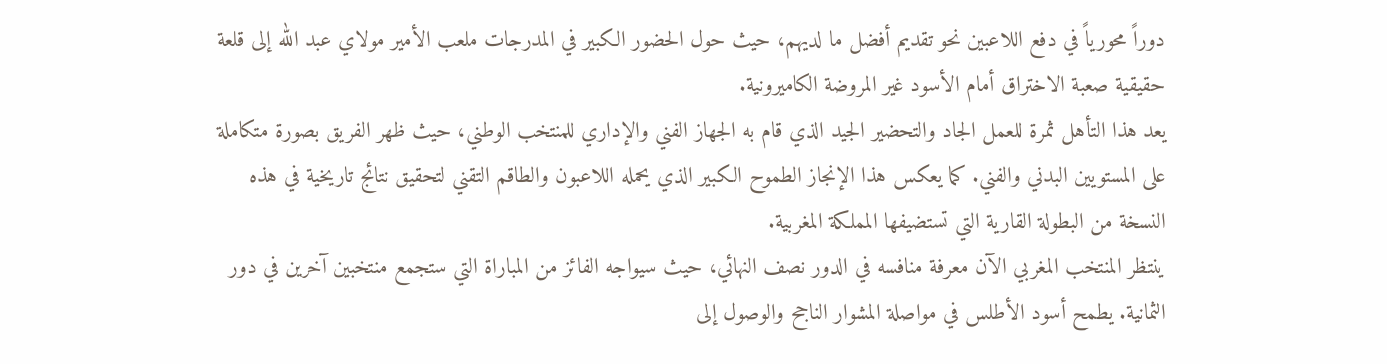دوراً محورياً في دفع اللاعبين نحو تقديم أفضل ما لديهم، حيث حول الحضور الكبير في المدرجات ملعب الأمير مولاي عبد الله إلى قلعة حقيقية صعبة الاختراق أمام الأسود غير المروضة الكاميرونية.
يعد هذا التأهل ثمرة للعمل الجاد والتحضير الجيد الذي قام به الجهاز الفني والإداري للمنتخب الوطني، حيث ظهر الفريق بصورة متكاملة على المستويين البدني والفني. كما يعكس هذا الإنجاز الطموح الكبير الذي يحمله اللاعبون والطاقم التقني لتحقيق نتائج تاريخية في هذه النسخة من البطولة القارية التي تستضيفها المملكة المغربية.
ينتظر المنتخب المغربي الآن معرفة منافسه في الدور نصف النهائي، حيث سيواجه الفائز من المباراة التي ستجمع منتخبين آخرين في دور الثمانية. يطمح أسود الأطلس في مواصلة المشوار الناجح والوصول إلى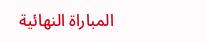المباراة النهائية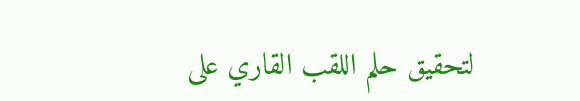لتحقيق حلم اللقب القاري على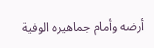أرضه وأمام جماهيره الوفية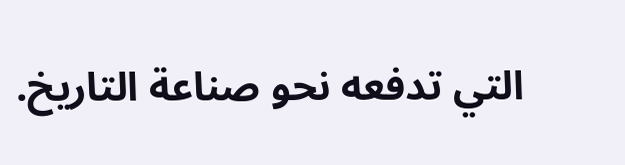التي تدفعه نحو صناعة التاريخ.